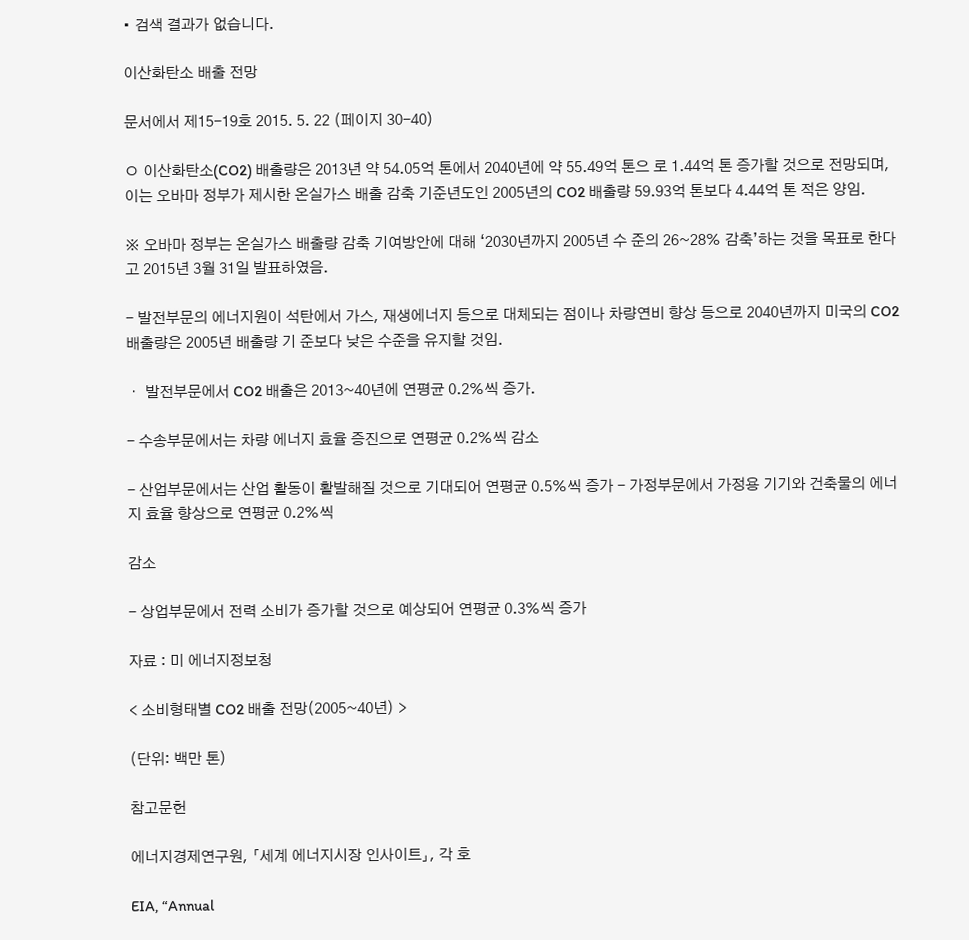• 검색 결과가 없습니다.

이산화탄소 배출 전망

문서에서 제15-19호 2015. 5. 22 (페이지 30-40)

ㅇ 이산화탄소(CO2) 배출량은 2013년 약 54.05억 톤에서 2040년에 약 55.49억 톤으 로 1.44억 톤 증가할 것으로 전망되며, 이는 오바마 정부가 제시한 온실가스 배출 감축 기준년도인 2005년의 CO2 배출량 59.93억 톤보다 4.44억 톤 적은 양임.

※ 오바마 정부는 온실가스 배출량 감축 기여방안에 대해 ‘2030년까지 2005년 수 준의 26~28% 감축’하는 것을 목표로 한다고 2015년 3월 31일 발표하였음.

- 발전부문의 에너지원이 석탄에서 가스, 재생에너지 등으로 대체되는 점이나 차량연비 향상 등으로 2040년까지 미국의 CO2 배출량은 2005년 배출량 기 준보다 낮은 수준을 유지할 것임.

・ 발전부문에서 CO2 배출은 2013~40년에 연평균 0.2%씩 증가.

- 수송부문에서는 차량 에너지 효율 증진으로 연평균 0.2%씩 감소

- 산업부문에서는 산업 활동이 활발해질 것으로 기대되어 연평균 0.5%씩 증가 - 가정부문에서 가정용 기기와 건축물의 에너지 효율 향상으로 연평균 0.2%씩

감소

- 상업부문에서 전력 소비가 증가할 것으로 예상되어 연평균 0.3%씩 증가

자료 : 미 에너지정보청

< 소비형태별 CO2 배출 전망(2005~40년) >

(단위: 백만 톤)

참고문헌

에너지경제연구원, 「세계 에너지시장 인사이트」, 각 호

EIA, “Annual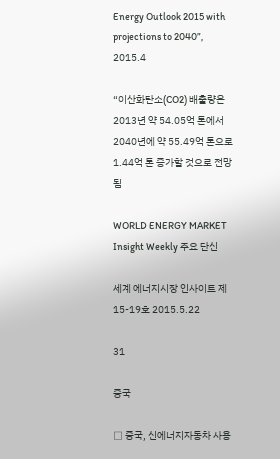Energy Outlook 2015 with projections to 2040”, 2015.4

“이산화탄소(CO2) 배출량은 2013년 약 54.05억 톤에서 2040년에 약 55.49억 톤으로 1.44억 톤 증가할 것으로 전망됨

WORLD ENERGY MARKET Insight Weekly 주요 단신

세계 에너지시장 인사이트 제15-19호 2015.5.22

31

중국

□ 중국, 신에너지자동차 사용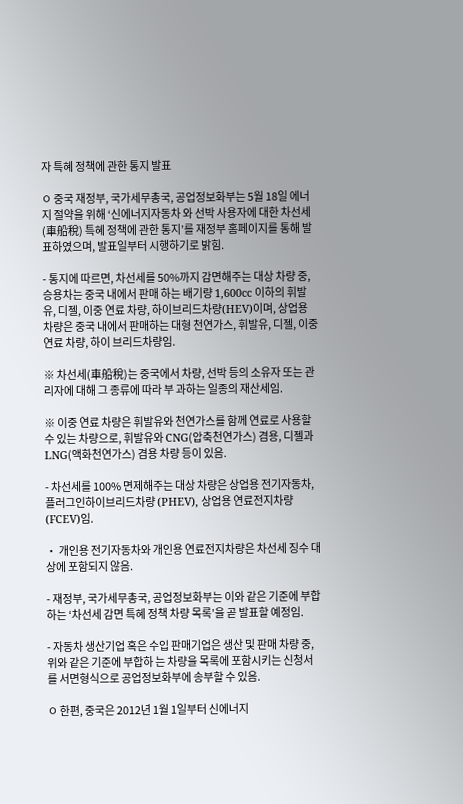자 특혜 정책에 관한 통지 발표

ㅇ 중국 재정부, 국가세무총국, 공업정보화부는 5월 18일 에너지 절약을 위해 ‘신에너지자동차 와 선박 사용자에 대한 차선세(車船稅) 특혜 정책에 관한 통지’를 재정부 홈페이지를 통해 발표하였으며, 발표일부터 시행하기로 밝힘.

- 통지에 따르면, 차선세를 50%까지 감면해주는 대상 차량 중, 승용차는 중국 내에서 판매 하는 배기량 1,600cc 이하의 휘발유, 디젤, 이중 연료 차량, 하이브리드차량(HEV)이며, 상업용 차량은 중국 내에서 판매하는 대형 천연가스, 휘발유, 디젤, 이중 연료 차량, 하이 브리드차량임.

※ 차선세(車船稅)는 중국에서 차량, 선박 등의 소유자 또는 관리자에 대해 그 종류에 따라 부 과하는 일종의 재산세임.

※ 이중 연료 차량은 휘발유와 천연가스를 함께 연료로 사용할 수 있는 차량으로, 휘발유와 CNG(압축천연가스) 겸용, 디젤과 LNG(액화천연가스) 겸용 차량 등이 있음.

- 차선세를 100% 면제해주는 대상 차량은 상업용 전기자동차, 플러그인하이브리드차량 (PHEV), 상업용 연료전지차량(FCEV)임.

・ 개인용 전기자동차와 개인용 연료전지차량은 차선세 징수 대상에 포함되지 않음.

- 재정부, 국가세무총국, 공업정보화부는 이와 같은 기준에 부합하는 ‘차선세 감면 특혜 정책 차량 목록’을 곧 발표할 예정임.

- 자동차 생산기업 혹은 수입 판매기업은 생산 및 판매 차량 중, 위와 같은 기준에 부합하 는 차량을 목록에 포함시키는 신청서를 서면형식으로 공업정보화부에 송부할 수 있음.

ㅇ 한편, 중국은 2012년 1월 1일부터 신에너지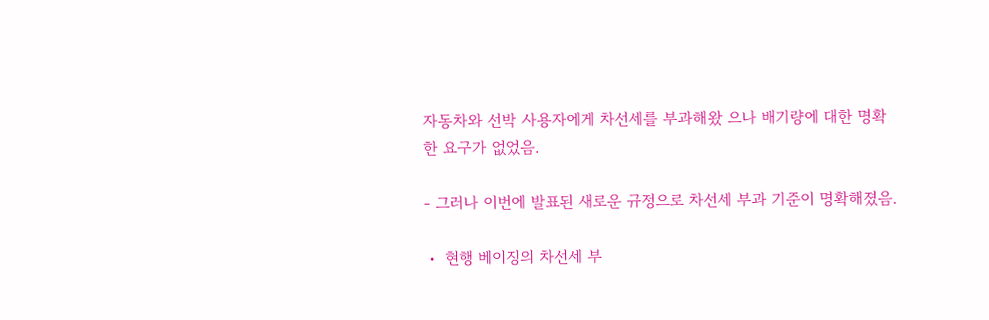자동차와 선박 사용자에게 차선세를 부과해왔 으나 배기량에 대한 명확한 요구가 없었음.

- 그러나 이번에 발표된 새로운 규정으로 차선세 부과 기준이 명확해졌음.

・ 현행 베이징의 차선세 부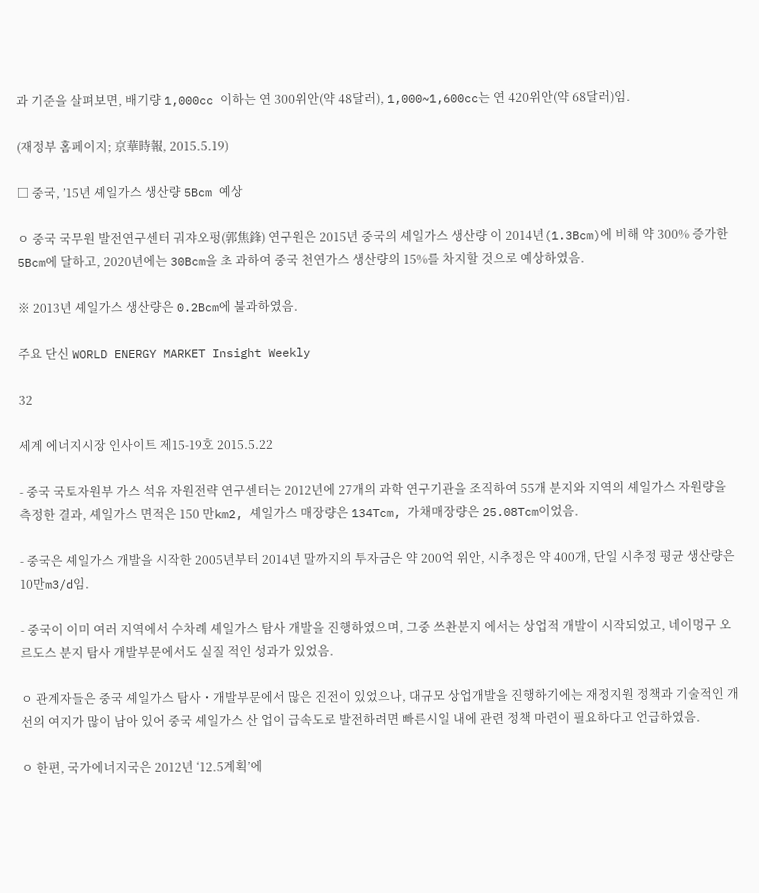과 기준을 살펴보면, 배기량 1,000cc 이하는 연 300위안(약 48달러), 1,000~1,600cc는 연 420위안(약 68달러)임.

(재정부 홈페이지; 京華時報, 2015.5.19)

□ 중국, ’15년 셰일가스 생산량 5Bcm 예상

ㅇ 중국 국무원 발전연구센터 궈쟈오펑(郭焦鋒) 연구원은 2015년 중국의 셰일가스 생산량 이 2014년(1.3Bcm)에 비해 약 300% 증가한 5Bcm에 달하고, 2020년에는 30Bcm을 초 과하여 중국 천연가스 생산량의 15%를 차지할 것으로 예상하였음.

※ 2013년 셰일가스 생산량은 0.2Bcm에 불과하였음.

주요 단신 WORLD ENERGY MARKET Insight Weekly

32

세계 에너지시장 인사이트 제15-19호 2015.5.22

- 중국 국토자원부 가스 석유 자원전략 연구센터는 2012년에 27개의 과학 연구기관을 조직하여 55개 분지와 지역의 셰일가스 자원량을 측정한 결과, 셰일가스 면적은 150 만km2, 셰일가스 매장량은 134Tcm, 가채매장량은 25.08Tcm이었음.

- 중국은 셰일가스 개발을 시작한 2005년부터 2014년 말까지의 투자금은 약 200억 위안, 시추정은 약 400개, 단일 시추정 평균 생산량은 10만m3/d임.

- 중국이 이미 여러 지역에서 수차례 셰일가스 탐사 개발을 진행하였으며, 그중 쓰촨분지 에서는 상업적 개발이 시작되었고, 네이멍구 오르도스 분지 탐사 개발부문에서도 실질 적인 성과가 있었음.

ㅇ 관계자들은 중국 셰일가스 탐사・개발부문에서 많은 진전이 있었으나, 대규모 상업개발을 진행하기에는 재정지원 정책과 기술적인 개선의 여지가 많이 남아 있어 중국 셰일가스 산 업이 급속도로 발전하려면 빠른시일 내에 관련 정책 마련이 필요하다고 언급하였음.

ㅇ 한편, 국가에너지국은 2012년 ‘12.5계획’에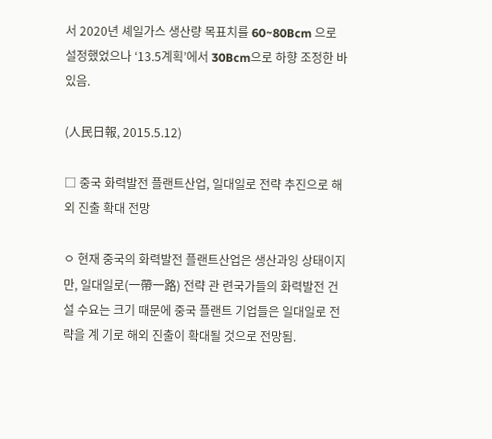서 2020년 셰일가스 생산량 목표치를 60~80Bcm 으로 설정했었으나 ‘13.5계획’에서 30Bcm으로 하향 조정한 바 있음.

(人民日報, 2015.5.12)

□ 중국 화력발전 플랜트산업, 일대일로 전략 추진으로 해외 진출 확대 전망

ㅇ 현재 중국의 화력발전 플랜트산업은 생산과잉 상태이지만, 일대일로(一帶一路) 전략 관 련국가들의 화력발전 건설 수요는 크기 때문에 중국 플랜트 기업들은 일대일로 전략을 계 기로 해외 진출이 확대될 것으로 전망됨.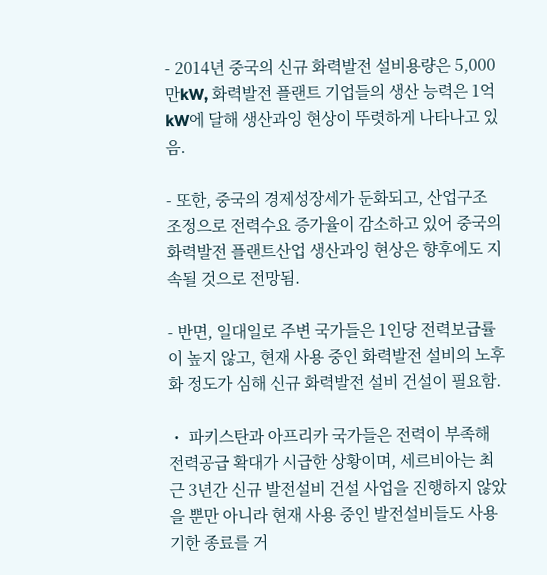- 2014년 중국의 신규 화력발전 설비용량은 5,000만kW, 화력발전 플랜트 기업들의 생산 능력은 1억kW에 달해 생산과잉 현상이 뚜렷하게 나타나고 있음.

- 또한, 중국의 경제성장세가 둔화되고, 산업구조 조정으로 전력수요 증가율이 감소하고 있어 중국의 화력발전 플랜트산업 생산과잉 현상은 향후에도 지속될 것으로 전망됨.

- 반면, 일대일로 주변 국가들은 1인당 전력보급률이 높지 않고, 현재 사용 중인 화력발전 설비의 노후화 정도가 심해 신규 화력발전 설비 건설이 필요함.

・ 파키스탄과 아프리카 국가들은 전력이 부족해 전력공급 확대가 시급한 상황이며, 세르비아는 최근 3년간 신규 발전설비 건설 사업을 진행하지 않았을 뿐만 아니라 현재 사용 중인 발전설비들도 사용기한 종료를 거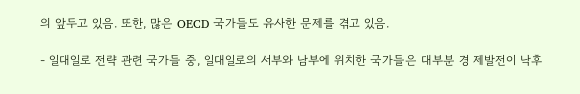의 앞두고 있음. 또한, 많은 OECD 국가들도 유사한 문제를 겪고 있음.

- 일대일로 전략 관련 국가들 중, 일대일로의 서부와 남부에 위치한 국가들은 대부분 경 제발전이 낙후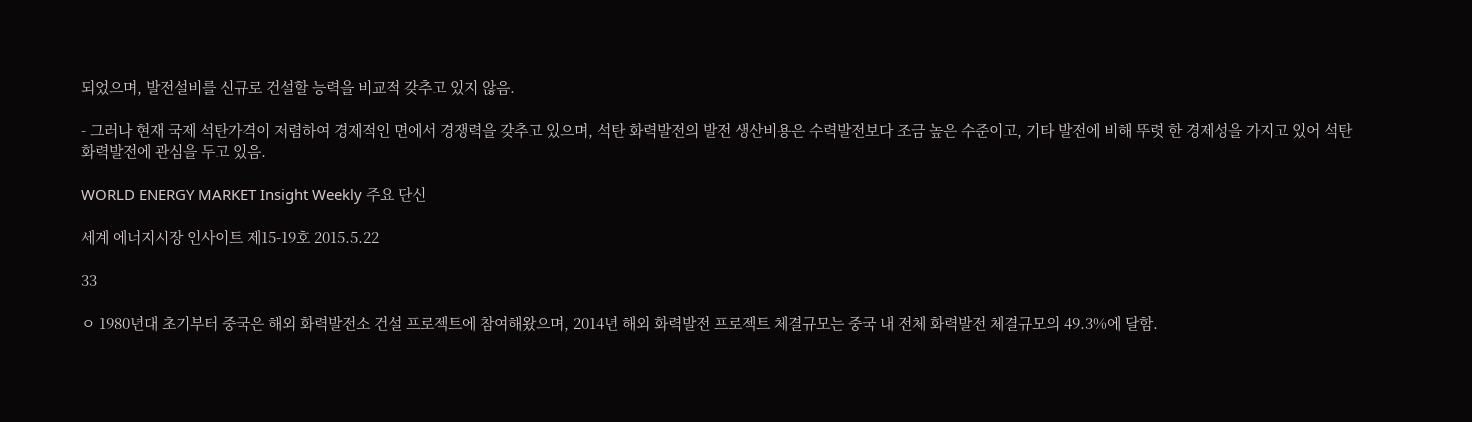되었으며, 발전설비를 신규로 건설할 능력을 비교적 갖추고 있지 않음.

- 그러나 현재 국제 석탄가격이 저렴하여 경제적인 면에서 경쟁력을 갖추고 있으며, 석탄 화력발전의 발전 생산비용은 수력발전보다 조금 높은 수준이고, 기타 발전에 비해 뚜렷 한 경제성을 가지고 있어 석탄 화력발전에 관심을 두고 있음.

WORLD ENERGY MARKET Insight Weekly 주요 단신

세계 에너지시장 인사이트 제15-19호 2015.5.22

33

ㅇ 1980년대 초기부터 중국은 해외 화력발전소 건설 프로젝트에 참여해왔으며, 2014년 해외 화력발전 프로젝트 체결규모는 중국 내 전체 화력발전 체결규모의 49.3%에 달함.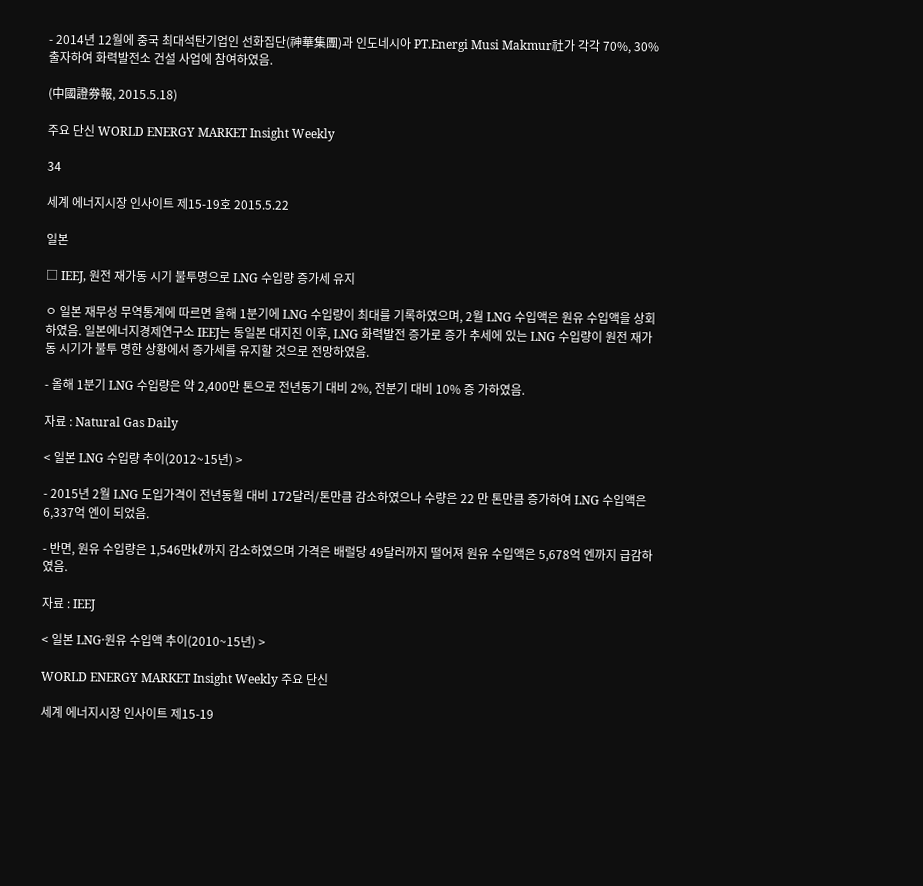- 2014년 12월에 중국 최대석탄기업인 선화집단(神華集團)과 인도네시아 PT.Energi Musi Makmur社가 각각 70%, 30% 출자하여 화력발전소 건설 사업에 참여하였음.

(中國證券報, 2015.5.18)

주요 단신 WORLD ENERGY MARKET Insight Weekly

34

세계 에너지시장 인사이트 제15-19호 2015.5.22

일본

□ IEEJ, 원전 재가동 시기 불투명으로 LNG 수입량 증가세 유지

ㅇ 일본 재무성 무역통계에 따르면 올해 1분기에 LNG 수입량이 최대를 기록하였으며, 2월 LNG 수입액은 원유 수입액을 상회하였음. 일본에너지경제연구소 IEEJ는 동일본 대지진 이후, LNG 화력발전 증가로 증가 추세에 있는 LNG 수입량이 원전 재가동 시기가 불투 명한 상황에서 증가세를 유지할 것으로 전망하였음.

- 올해 1분기 LNG 수입량은 약 2,400만 톤으로 전년동기 대비 2%, 전분기 대비 10% 증 가하였음.

자료 : Natural Gas Daily

< 일본 LNG 수입량 추이(2012~15년) >

- 2015년 2월 LNG 도입가격이 전년동월 대비 172달러/톤만큼 감소하였으나 수량은 22 만 톤만큼 증가하여 LNG 수입액은 6,337억 엔이 되었음.

- 반면, 원유 수입량은 1,546만㎘까지 감소하였으며 가격은 배럴당 49달러까지 떨어져 원유 수입액은 5,678억 엔까지 급감하였음.

자료 : IEEJ

< 일본 LNG·원유 수입액 추이(2010~15년) >

WORLD ENERGY MARKET Insight Weekly 주요 단신

세계 에너지시장 인사이트 제15-19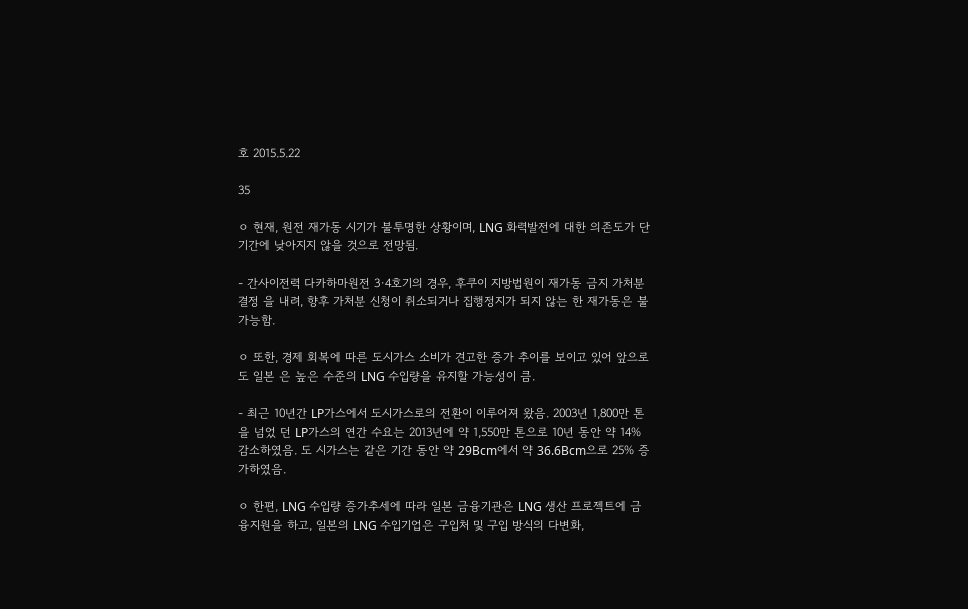호 2015.5.22

35

ㅇ 현재, 원전 재가동 시기가 불투명한 상황이며, LNG 화력발전에 대한 의존도가 단기간에 낮아지지 않을 것으로 전망됨.

- 간사이전력 다카하마원전 3·4호기의 경우, 후쿠이 지방법원이 재가동 금지 가처분 결정 을 내려, 향후 가처분 신청이 취소되거나 집행정지가 되지 않는 한 재가동은 불가능함.

ㅇ 또한, 경제 회복에 따른 도시가스 소비가 견고한 증가 추이를 보이고 있어 앞으로도 일본 은 높은 수준의 LNG 수입량을 유지할 가능성이 큼.

- 최근 10년간 LP가스에서 도시가스로의 전환이 이루어져 왔음. 2003년 1,800만 톤을 넘었 던 LP가스의 연간 수요는 2013년에 약 1,550만 톤으로 10년 동안 약 14% 감소하였음. 도 시가스는 같은 기간 동안 약 29Bcm에서 약 36.6Bcm으로 25% 증가하였음.

ㅇ 한편, LNG 수입량 증가추세에 따라 일본 금융기관은 LNG 생산 프로젝트에 금융지원을 하고, 일본의 LNG 수입기업은 구입처 및 구입 방식의 다변화,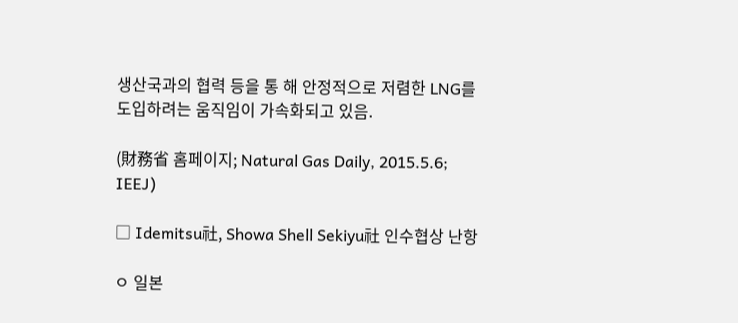생산국과의 협력 등을 통 해 안정적으로 저렴한 LNG를 도입하려는 움직임이 가속화되고 있음.

(財務省 홈페이지; Natural Gas Daily, 2015.5.6; IEEJ)

□ Idemitsu社, Showa Shell Sekiyu社 인수협상 난항

ㅇ 일본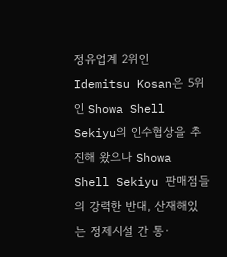정유업계 2위인 Idemitsu Kosan은 5위인 Showa Shell Sekiyu의 인수협상을 추진해 왔으나 Showa Shell Sekiyu 판매점들의 강력한 반대, 산재해있는 정제시설 간 통·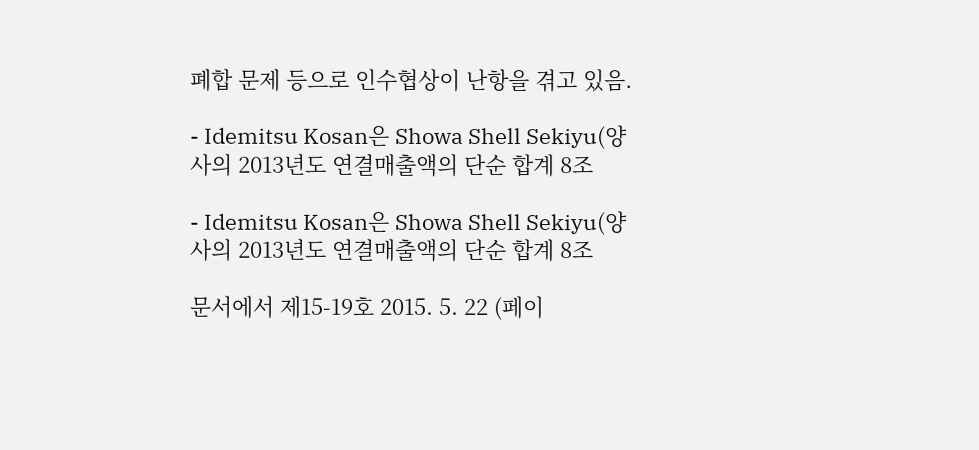폐합 문제 등으로 인수협상이 난항을 겪고 있음.

- Idemitsu Kosan은 Showa Shell Sekiyu(양사의 2013년도 연결매출액의 단순 합계 8조

- Idemitsu Kosan은 Showa Shell Sekiyu(양사의 2013년도 연결매출액의 단순 합계 8조

문서에서 제15-19호 2015. 5. 22 (페이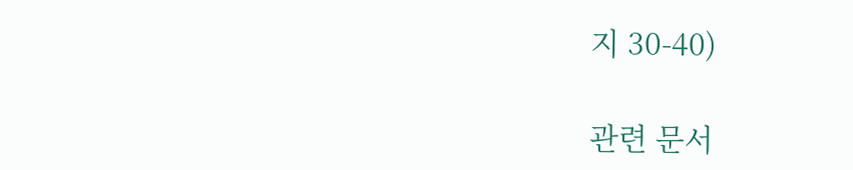지 30-40)

관련 문서